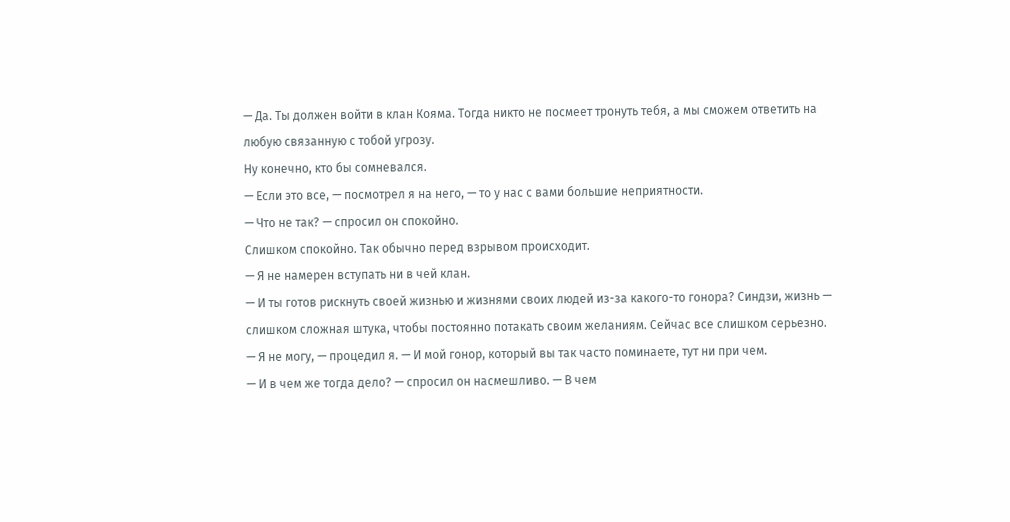— Да. Ты должен войти в клан Кояма. Тогда никто не посмеет тронуть тебя, а мы сможем ответить на любую связанную с тобой угрозу.
Ну конечно, кто бы сомневался.
— Если это все, — посмотрел я на него, — то у нас с вами большие неприятности.
— Что не так? — спросил он спокойно.
Слишком спокойно. Так обычно перед взрывом происходит.
— Я не намерен вступать ни в чей клан.
— И ты готов рискнуть своей жизнью и жизнями своих людей из-за какого-то гонора? Синдзи, жизнь — слишком сложная штука, чтобы постоянно потакать своим желаниям. Сейчас все слишком серьезно.
— Я не могу, — процедил я. — И мой гонор, который вы так часто поминаете, тут ни при чем.
— И в чем же тогда дело? — спросил он насмешливо. — В чем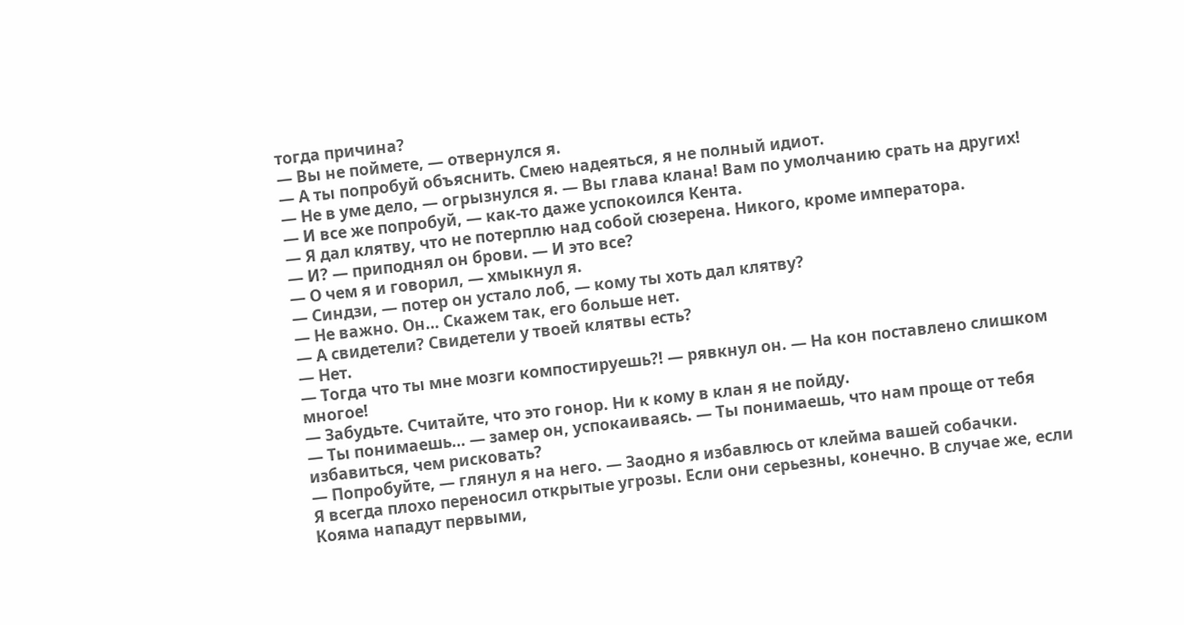тогда причина?
— Вы не поймете, — отвернулся я.
— А ты попробуй объяснить. Смею надеяться, я не полный идиот.
— Не в уме дело, — огрызнулся я. — Вы глава клана! Вам по умолчанию срать на других!
— И все же попробуй, — как-то даже успокоился Кента.
— Я дал клятву, что не потерплю над собой сюзерена. Никого, кроме императора.
— И? — приподнял он брови. — И это все?
— О чем я и говорил, — хмыкнул я.
— Синдзи, — потер он устало лоб, — кому ты хоть дал клятву?
— Не важно. Он… Скажем так, его больше нет.
— А свидетели? Свидетели у твоей клятвы есть?
— Нет.
— Тогда что ты мне мозги компостируешь?! — рявкнул он. — На кон поставлено слишком многое!
— Забудьте. Считайте, что это гонор. Ни к кому в клан я не пойду.
— Ты понимаешь… — замер он, успокаиваясь. — Ты понимаешь, что нам проще от тебя избавиться, чем рисковать?
— Попробуйте, — глянул я на него. — Заодно я избавлюсь от клейма вашей собачки.
Я всегда плохо переносил открытые угрозы. Если они серьезны, конечно. В случае же, если Кояма нападут первыми,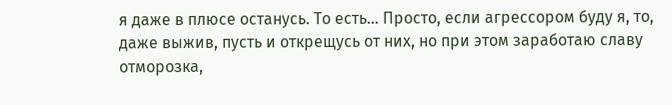я даже в плюсе останусь. То есть… Просто, если агрессором буду я, то, даже выжив, пусть и открещусь от них, но при этом заработаю славу отморозка,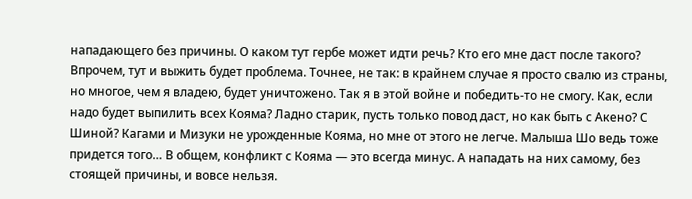нападающего без причины. О каком тут гербе может идти речь? Кто его мне даст после такого? Впрочем, тут и выжить будет проблема. Точнее, не так: в крайнем случае я просто свалю из страны, но многое, чем я владею, будет уничтожено. Так я в этой войне и победить-то не смогу. Как, если надо будет выпилить всех Кояма? Ладно старик, пусть только повод даст, но как быть с Акено? С Шиной? Кагами и Мизуки не урожденные Кояма, но мне от этого не легче. Малыша Шо ведь тоже придется того… В общем, конфликт с Кояма — это всегда минус. А нападать на них самому, без стоящей причины, и вовсе нельзя.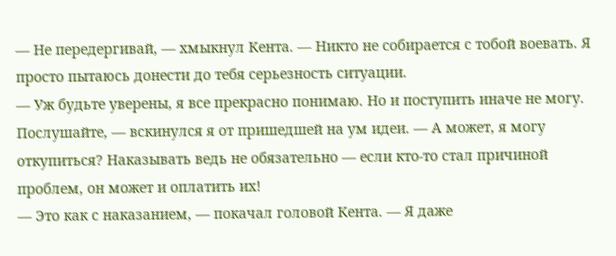— Не передергивай, — хмыкнул Кента. — Никто не собирается с тобой воевать. Я просто пытаюсь донести до тебя серьезность ситуации.
— Уж будьте уверены, я все прекрасно понимаю. Но и поступить иначе не могу. Послушайте, — вскинулся я от пришедшей на ум идеи. — А может, я могу откупиться? Наказывать ведь не обязательно — если кто-то стал причиной проблем, он может и оплатить их!
— Это как с наказанием, — покачал головой Кента. — Я даже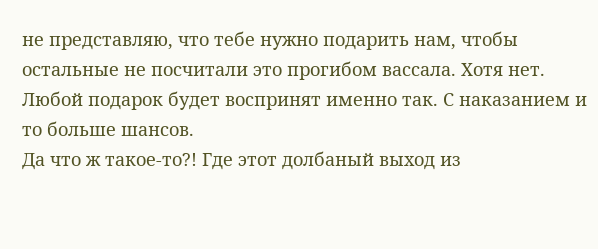не представляю, что тебе нужно подарить нам, чтобы остальные не посчитали это прогибом вассала. Хотя нет. Любой подарок будет воспринят именно так. С наказанием и то больше шансов.
Да что ж такое-то?! Где этот долбаный выход из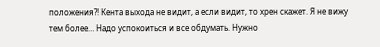положения?! Кента выхода не видит, а если видит, то хрен скажет. Я не вижу тем более… Надо успокоиться и все обдумать. Нужно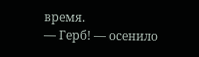время.
— Герб! — осенило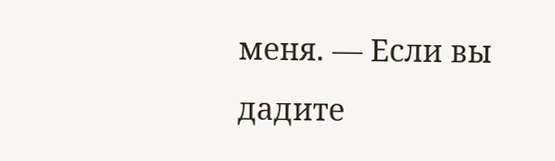меня. — Если вы дадите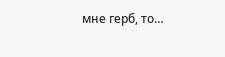мне герб, то…